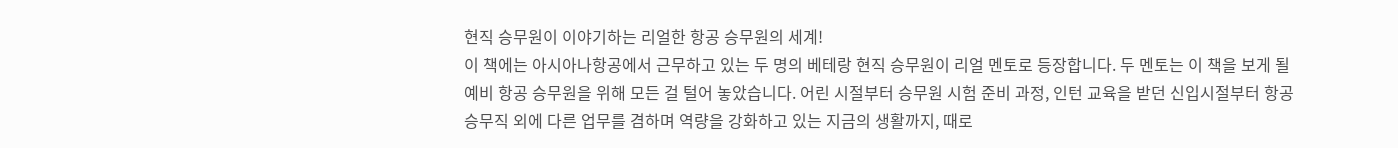현직 승무원이 이야기하는 리얼한 항공 승무원의 세계!
이 책에는 아시아나항공에서 근무하고 있는 두 명의 베테랑 현직 승무원이 리얼 멘토로 등장합니다. 두 멘토는 이 책을 보게 될 예비 항공 승무원을 위해 모든 걸 털어 놓았습니다. 어린 시절부터 승무원 시험 준비 과정, 인턴 교육을 받던 신입시절부터 항공 승무직 외에 다른 업무를 겸하며 역량을 강화하고 있는 지금의 생활까지, 때로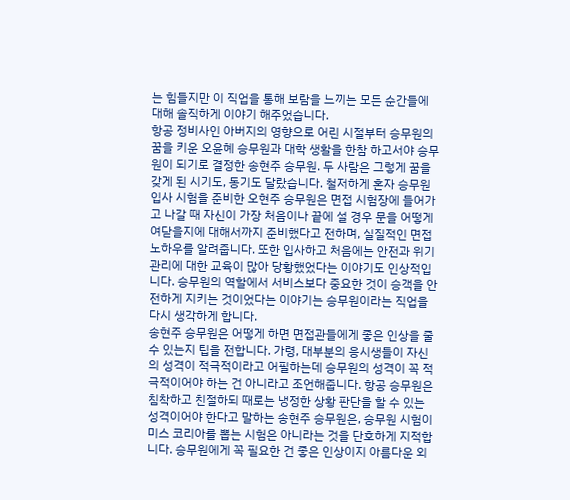는 힘들지만 이 직업을 통해 보람을 느끼는 모든 순간들에 대해 솔직하게 이야기 해주었습니다.
항공 정비사인 아버지의 영향으로 어린 시절부터 승무원의 꿈을 키운 오윤혜 승무원과 대학 생활을 한참 하고서야 승무원이 되기로 결정한 송현주 승무원. 두 사람은 그렇게 꿈을 갖게 된 시기도, 동기도 달랐습니다. 철저하게 혼자 승무원 입사 시험을 준비한 오현주 승무원은 면접 시험장에 들어가고 나갈 때 자신이 가장 처음이나 끝에 설 경우 문을 어떻게 여닫을지에 대해서까지 준비했다고 전하며, 실질적인 면접 노하우를 알려줍니다. 또한 입사하고 처음에는 안전과 위기 관리에 대한 교육이 많아 당황했었다는 이야기도 인상적입니다. 승무원의 역할에서 서비스보다 중요한 것이 승객을 안전하게 지키는 것이었다는 이야기는 승무원이라는 직업을 다시 생각하게 합니다.
송현주 승무원은 어떻게 하면 면접관들에게 좋은 인상을 줄 수 있는지 팁을 전합니다. 가령, 대부분의 응시생들이 자신의 성격이 적극적이라고 어필하는데 승무원의 성격이 꼭 적극적이어야 하는 건 아니라고 조언해줍니다. 항공 승무원은 침착하고 친절하되 때로는 냉정한 상황 판단을 할 수 있는 성격이어야 한다고 말하는 송현주 승무원은, 승무원 시험이 미스 코리아를 뽑는 시험은 아니라는 것을 단호하게 지적합니다. 승무원에게 꼭 필요한 건 좋은 인상이지 아름다운 외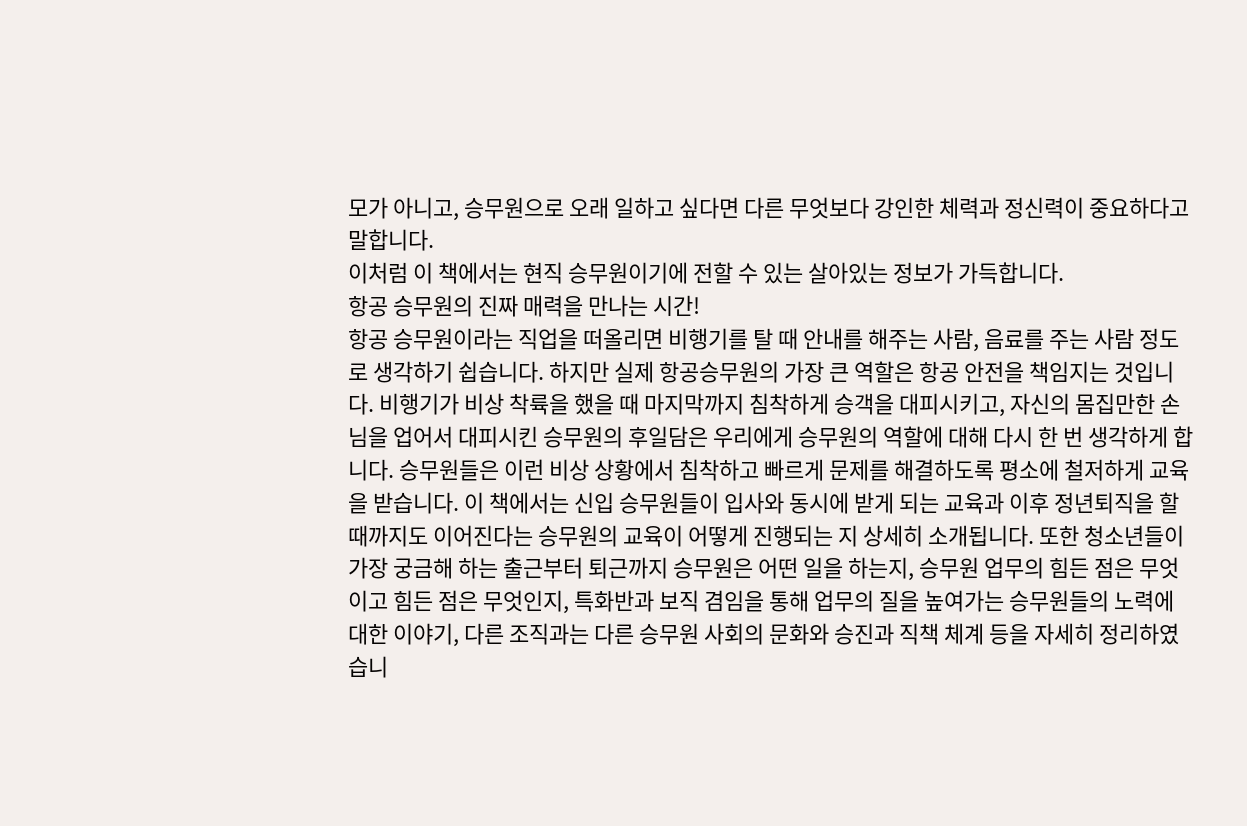모가 아니고, 승무원으로 오래 일하고 싶다면 다른 무엇보다 강인한 체력과 정신력이 중요하다고 말합니다.
이처럼 이 책에서는 현직 승무원이기에 전할 수 있는 살아있는 정보가 가득합니다.
항공 승무원의 진짜 매력을 만나는 시간!
항공 승무원이라는 직업을 떠올리면 비행기를 탈 때 안내를 해주는 사람, 음료를 주는 사람 정도로 생각하기 쉽습니다. 하지만 실제 항공승무원의 가장 큰 역할은 항공 안전을 책임지는 것입니다. 비행기가 비상 착륙을 했을 때 마지막까지 침착하게 승객을 대피시키고, 자신의 몸집만한 손님을 업어서 대피시킨 승무원의 후일담은 우리에게 승무원의 역할에 대해 다시 한 번 생각하게 합니다. 승무원들은 이런 비상 상황에서 침착하고 빠르게 문제를 해결하도록 평소에 철저하게 교육을 받습니다. 이 책에서는 신입 승무원들이 입사와 동시에 받게 되는 교육과 이후 정년퇴직을 할 때까지도 이어진다는 승무원의 교육이 어떻게 진행되는 지 상세히 소개됩니다. 또한 청소년들이 가장 궁금해 하는 출근부터 퇴근까지 승무원은 어떤 일을 하는지, 승무원 업무의 힘든 점은 무엇이고 힘든 점은 무엇인지, 특화반과 보직 겸임을 통해 업무의 질을 높여가는 승무원들의 노력에 대한 이야기, 다른 조직과는 다른 승무원 사회의 문화와 승진과 직책 체계 등을 자세히 정리하였습니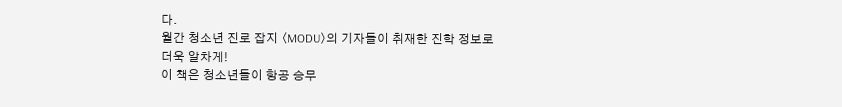다.
월간 청소년 진로 잡지 〈MODU〉의 기자들이 취재한 진학 정보로
더욱 알차게!
이 책은 청소년들이 항공 승무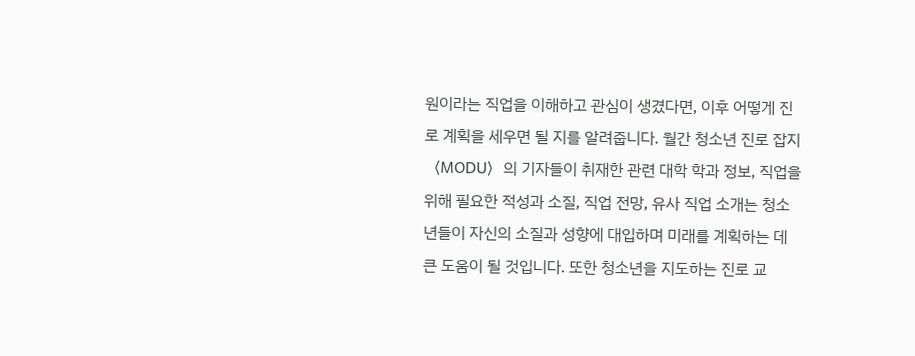원이라는 직업을 이해하고 관심이 생겼다면, 이후 어떻게 진로 계획을 세우면 될 지를 알려줍니다. 월간 청소년 진로 잡지 〈MODU〉의 기자들이 취재한 관련 대학 학과 정보, 직업을 위해 필요한 적성과 소질, 직업 전망, 유사 직업 소개는 청소년들이 자신의 소질과 성향에 대입하며 미래를 계획하는 데 큰 도움이 될 것입니다. 또한 청소년을 지도하는 진로 교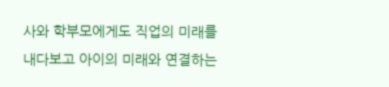사와 학부모에게도 직업의 미래를 내다보고 아이의 미래와 연결하는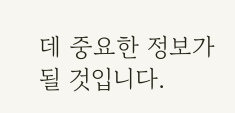데 중요한 정보가 될 것입니다.